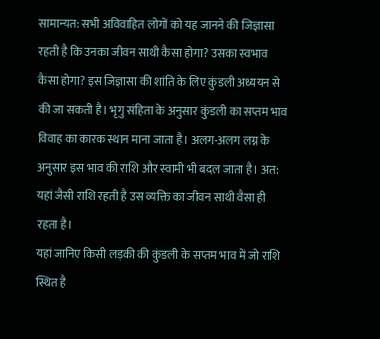सामान्यत: सभी अविवाहित लोगों को यह जानने की जिज्ञासा रहती है कि उनका जीवन साथी कैसा होगा? उसका स्वभाव कैसा होगा? इस जिज्ञासा की शांति के लिए कुंडली अध्ययन से की जा सकती है। भृगु संहिता के अनुसार कुंडली का सप्तम भाव विवाह का कारक स्थान माना जाता है। अलग-अलग लग्न के अनुसार इस भाव की राशि और स्वामी भी बदल जाता है। अत: यहां जैसी राशि रहती है उस व्यक्ति का जीवन साथी वैसा ही रहता है।
यहां जानिए किसी लड़की की कुंडली के सप्तम भाव में जो राशि स्थित है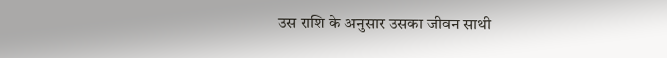उस राशि के अनुसार उसका जीवन साथी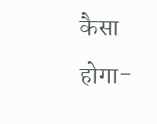कैसा होगा-